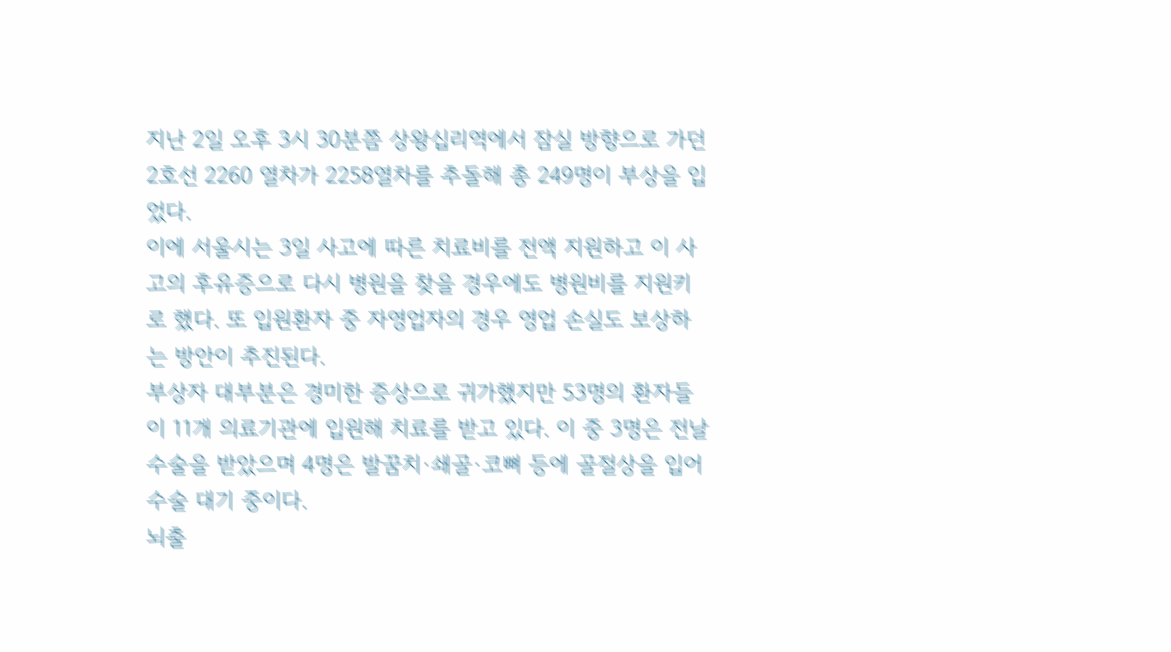지난 2일 오후 3시 30분쯤 상왕십리역에서 잠실 방향으로 가던 2호선 2260 열차가 2258열차를 추돌해 총 249명이 부상을 입었다.
이에 서울시는 3일 사고에 따른 치료비를 전액 지원하고 이 사고의 후유증으로 다시 병원을 찾을 경우에도 병원비를 지원키로 했다. 또 입원환자 중 자영업자의 경우 영업 손실도 보상하는 방안이 추진된다.
부상자 대부분은 경미한 증상으로 귀가했지만 53명의 환자들이 11개 의료기관에 입원해 치료를 받고 있다. 이 중 3명은 전날 수술을 받았으며 4명은 발꿈치·쇄골·코뼈 등에 골절상을 입어 수술 대기 중이다.
뇌출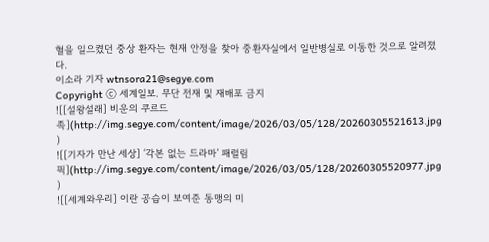혈을 일으켰던 중상 환자는 현재 안정을 찾아 중환자실에서 일반병실로 이동한 것으로 알려졌다.
이소라 기자 wtnsora21@segye.com
Copyright ⓒ 세계일보. 무단 전재 및 재배포 금지
![[설왕설래] 비운의 쿠르드족](http://img.segye.com/content/image/2026/03/05/128/20260305521613.jpg
)
![[기자가 만난 세상] ‘각본 없는 드라마’ 패럴림픽](http://img.segye.com/content/image/2026/03/05/128/20260305520977.jpg
)
![[세계와우리] 이란 공습이 보여준 동맹의 미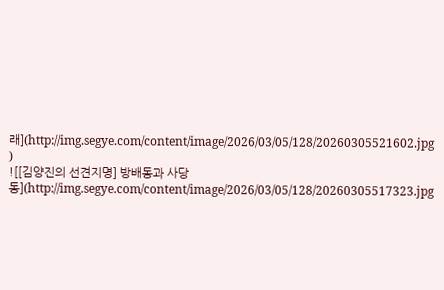래](http://img.segye.com/content/image/2026/03/05/128/20260305521602.jpg
)
![[김양진의 선견지명] 방배동과 사당동](http://img.segye.com/content/image/2026/03/05/128/20260305517323.jpg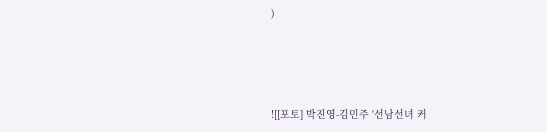)





![[포토] 박진영-김민주 '선남선녀 커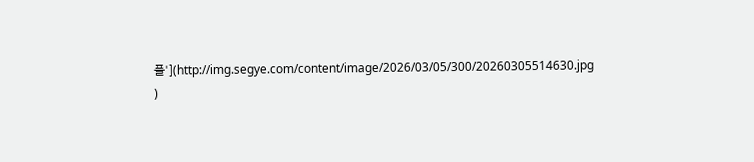플'](http://img.segye.com/content/image/2026/03/05/300/20260305514630.jpg
)